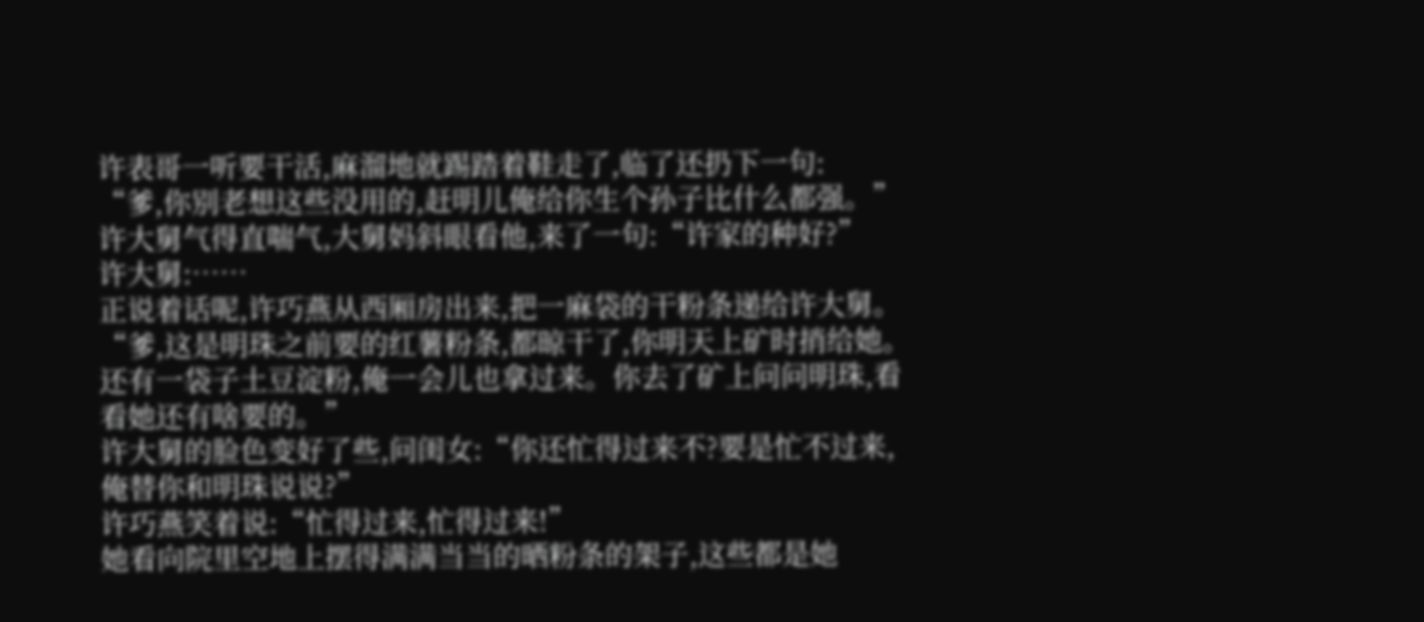许表哥一听要干活,麻溜地就踢踏着鞋走了,临了还扔下一句:
“爹,你别老想这些没用的,赶明儿俺给你生个孙子比什么都强。”
许大舅气得直喘气,大舅妈斜眼看他,来了一句:“许家的种好?”
许大舅:……
正说着话呢,许巧燕从西厢房出来,把一麻袋的干粉条递给许大舅。
“爹,这是明珠之前要的红薯粉条,都晾干了,你明天上矿时捎给她。还有一袋子土豆淀粉,俺一会儿也拿过来。你去了矿上问问明珠,看看她还有啥要的。”
许大舅的脸色变好了些,问闺女:“你还忙得过来不?要是忙不过来,俺替你和明珠说说?”
许巧燕笑着说:“忙得过来,忙得过来!”
她看向院里空地上摆得满满当当的晒粉条的架子,这些都是她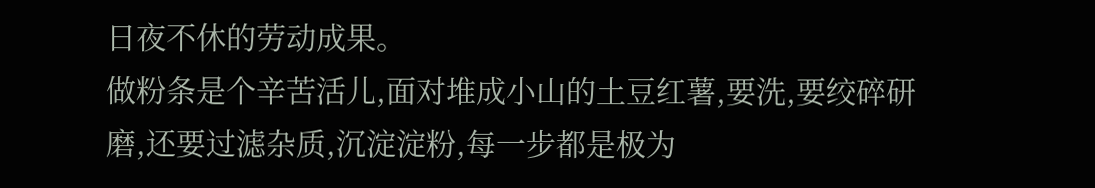日夜不休的劳动成果。
做粉条是个辛苦活儿,面对堆成小山的土豆红薯,要洗,要绞碎研磨,还要过滤杂质,沉淀淀粉,每一步都是极为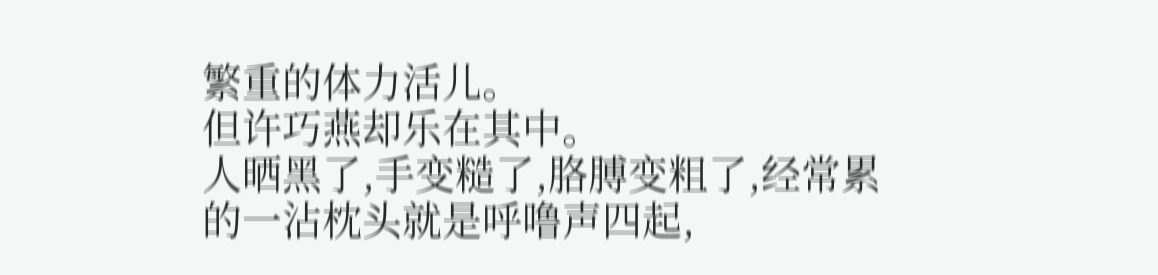繁重的体力活儿。
但许巧燕却乐在其中。
人晒黑了,手变糙了,胳膊变粗了,经常累的一沾枕头就是呼噜声四起,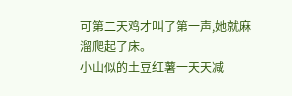可第二天鸡才叫了第一声,她就麻溜爬起了床。
小山似的土豆红薯一天天减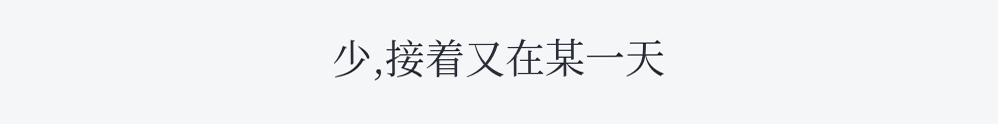少,接着又在某一天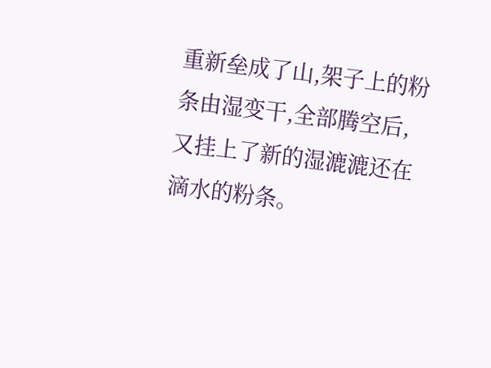重新垒成了山,架子上的粉条由湿变干,全部腾空后,又挂上了新的湿漉漉还在滴水的粉条。